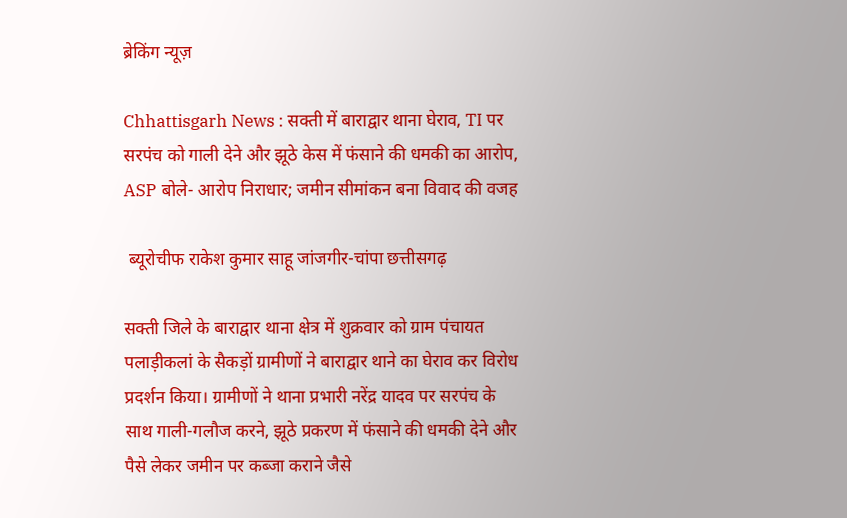ब्रेकिंग न्यूज़

Chhattisgarh News : सक्ती में बाराद्वार थाना घेराव, TI पर सरपंच को गाली देने और झूठे केस में फंसाने की धमकी का आरोप, ASP बोले- आरोप निराधार; जमीन सीमांकन बना विवाद की वजह

 ब्यूरोचीफ राकेश कुमार साहू जांजगीर-चांपा छत्तीसगढ़

सक्ती जिले के बाराद्वार थाना क्षेत्र में शुक्रवार को ग्राम पंचायत पलाड़ीकलां के सैकड़ों ग्रामीणों ने बाराद्वार थाने का घेराव कर विरोध प्रदर्शन किया। ग्रामीणों ने थाना प्रभारी नरेंद्र यादव पर सरपंच के साथ गाली-गलौज करने, झूठे प्रकरण में फंसाने की धमकी देने और पैसे लेकर जमीन पर कब्जा कराने जैसे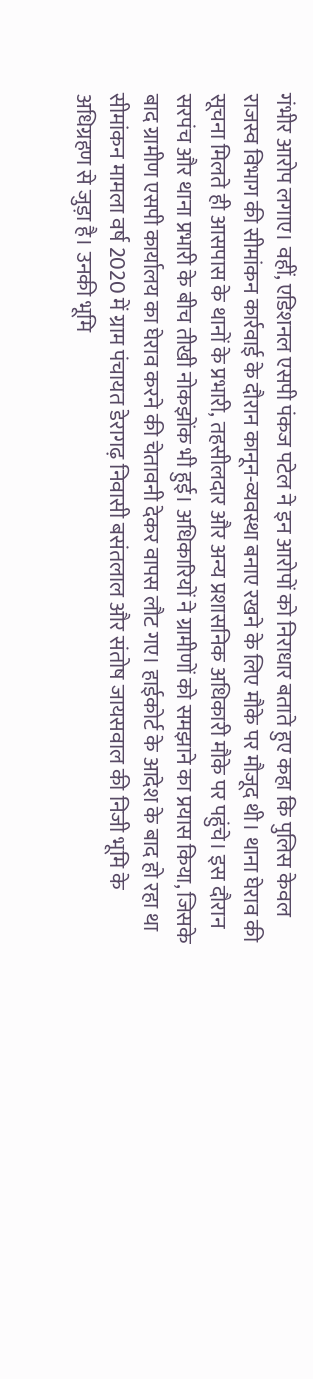गंभीर आरोप लगाए। वहीं, एडिशनल एसपी पंकज पटेल ने इन आरोपों को निराधार बताते हुए कहा कि पुलिस केवल राजस्व विभाग की सीमांकन कार्रवाई के दौरान कानून-व्यवस्था बनाए रखने के लिए मौके पर मौजूद थी। थाना घेराव की सूचना मिलते ही आसपास के थानों के प्रभारी, तहसीलदार और अन्य प्रशासनिक अधिकारी मौके पर पहुंचे। इस दौरान सरपंच और थाना प्रभारी के बीच तीखी नोकझोंक भी हुई। अधिकारियों ने ग्रामीणों को समझाने का प्रयास किया, जिसके बाद ग्रामीण एसपी कार्यालय का घेराव करने की चेतावनी देकर वापस लौट गए। हाईकोर्ट के आदेश के बाद हो रहा था सीमांकन मामला वर्ष 2020 में ग्राम पंचायत डेरागढ़ निवासी बसंतलाल और संतोष जायसवाल की निजी भूमि के अधिग्रहण से जुड़ा है। उनकी भूमि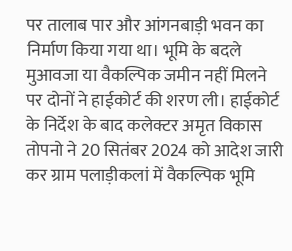पर तालाब पार और आंगनबाड़ी भवन का निर्माण किया गया था। भूमि के बदले मुआवजा या वैकल्पिक जमीन नहीं मिलने पर दोनों ने हाईकोर्ट की शरण ली। हाईकोर्ट के निर्देश के बाद कलेक्टर अमृत विकास तोपनो ने 20 सितंबर 2024 को आदेश जारी कर ग्राम पलाड़ीकलां में वैकल्पिक भूमि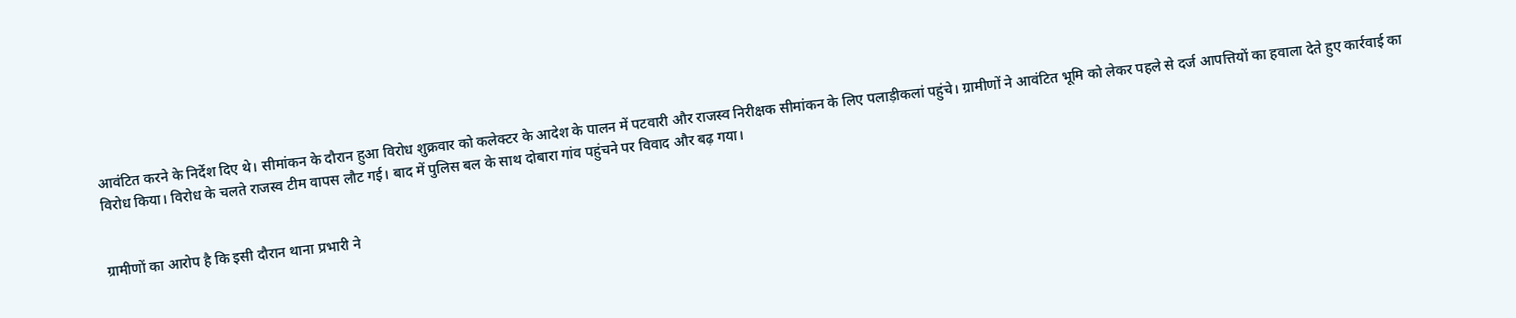आवंटित करने के निर्देश दिए थे। सीमांकन के दौरान हुआ विरोध शुक्रवार को कलेक्टर के आदेश के पालन में पटवारी और राजस्व निरीक्षक सीमांकन के लिए पलाड़ीकलां पहुंचे। ग्रामीणों ने आवंटित भूमि को लेकर पहले से दर्ज आपत्तियों का हवाला देते हुए कार्रवाई का विरोध किया। विरोध के चलते राजस्व टीम वापस लौट गई। बाद में पुलिस बल के साथ दोबारा गांव पहुंचने पर विवाद और बढ़ गया।


ग्रामीणों का आरोप है कि इसी दौरान थाना प्रभारी ने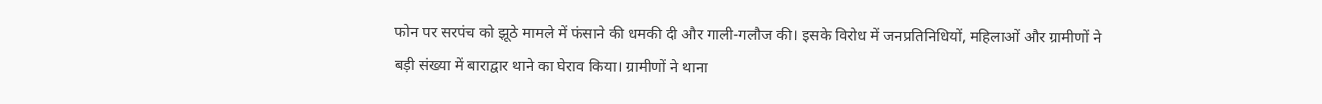फोन पर सरपंच को झूठे मामले में फंसाने की धमकी दी और गाली-गलौज की। इसके विरोध में जनप्रतिनिधियों, महिलाओं और ग्रामीणों ने बड़ी संख्या में बाराद्वार थाने का घेराव किया। ग्रामीणों ने थाना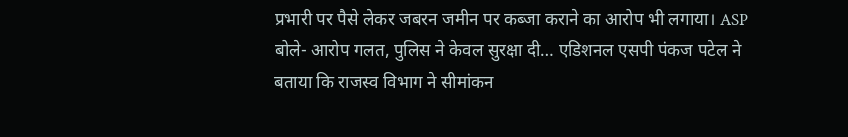प्रभारी पर पैसे लेकर जबरन जमीन पर कब्जा कराने का आरोप भी लगाया। ASP बोले- आरोप गलत, पुलिस ने केवल सुरक्षा दी… एडिशनल एसपी पंकज पटेल ने बताया कि राजस्व विभाग ने सीमांकन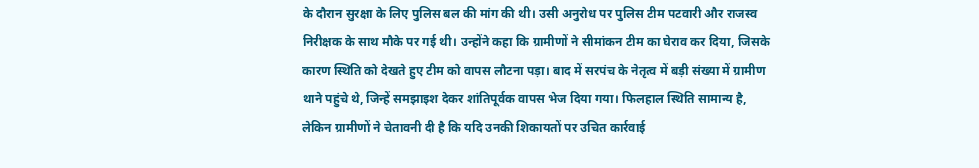के दौरान सुरक्षा के लिए पुलिस बल की मांग की थी। उसी अनुरोध पर पुलिस टीम पटवारी और राजस्व निरीक्षक के साथ मौके पर गई थी। उन्होंने कहा कि ग्रामीणों ने सीमांकन टीम का घेराव कर दिया, जिसके कारण स्थिति को देखते हुए टीम को वापस लौटना पड़ा। बाद में सरपंच के नेतृत्व में बड़ी संख्या में ग्रामीण थाने पहुंचे थे, जिन्हें समझाइश देकर शांतिपूर्वक वापस भेज दिया गया। फिलहाल स्थिति सामान्य है, लेकिन ग्रामीणों ने चेतावनी दी है कि यदि उनकी शिकायतों पर उचित कार्रवाई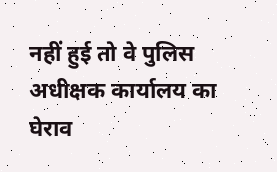नहीं हुई तो वे पुलिस अधीक्षक कार्यालय का घेराव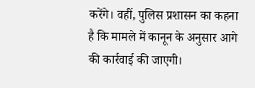करेंगे। वहीं, पुलिस प्रशासन का कहना है कि मामले में कानून के अनुसार आगे की कार्रवाई की जाएगी।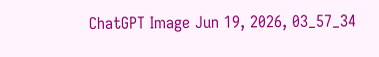ChatGPT Image Jun 19, 2026, 03_57_34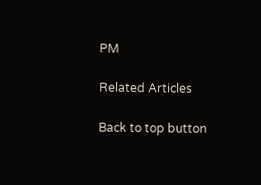PM

Related Articles

Back to top button